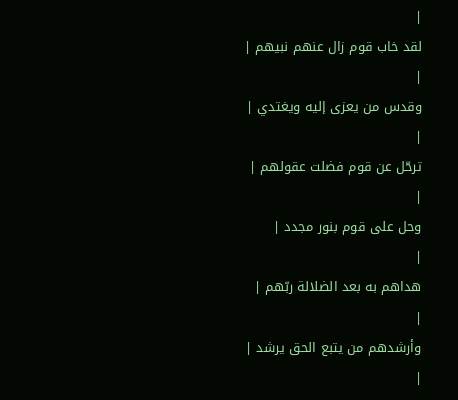|
لقد خاب قوم زال عنهم نبيهم |
|
وقدس من يعزى إليه ويغتدي |
|
ترحّل عن قوم فضلت عقولهم |
|
وحل على قوم بنور مجدد |
|
هداهم به بعد الضلالة ربّهم |
|
وأرشدهم من يتبع الحق يرشد |
|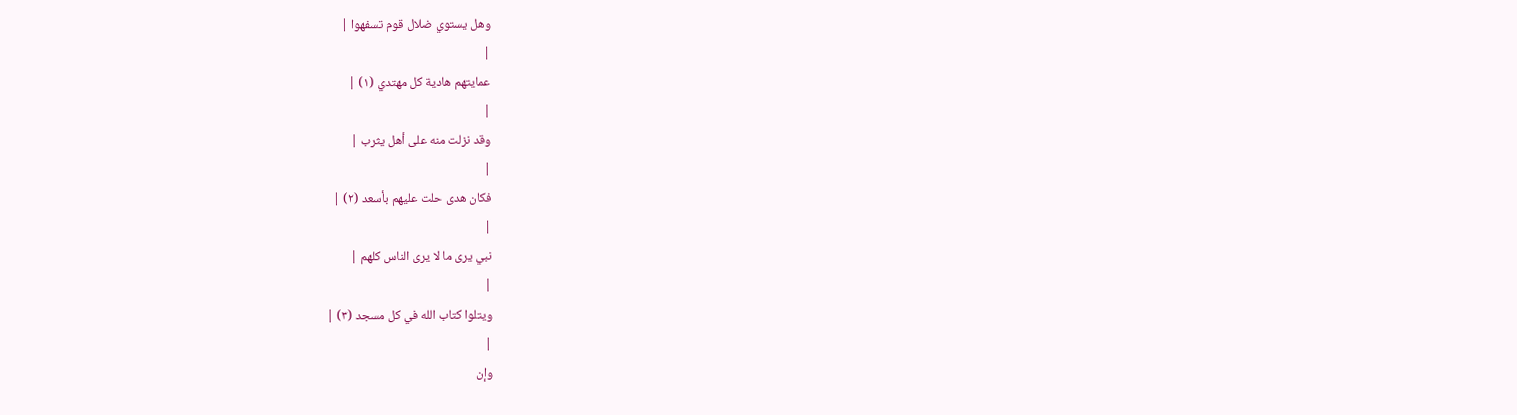وهل يستوي ضلال قوم تسفهوا |
|
عمايتهم هادية كل مهتدي (١) |
|
وقد نزلت منه على أهل يثرب |
|
فكان هدى حلت عليهم بأسعد (٢) |
|
نبي يرى ما لا يرى الناس كلهم |
|
ويتلوا كتاب الله في كل مسجد (٣) |
|
وإن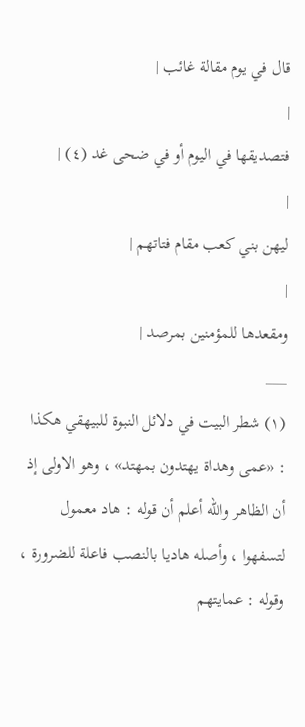قال في يوم مقالة غائب |
|
فتصديقها في اليوم أو في ضحى غد (٤) |
|
ليهن بني كعب مقام فتاتهم |
|
ومقعدها للمؤمنين بمرصد |
___
(١) شطر البيت في دلائل النبوة للبيهقي هكذا : «عمى وهداة يهتدون بمهتد» ، وهو الاولى إذ أن الظاهر والله أعلم أن قوله : هاد معمول لتسفهوا ، وأصله هاديا بالنصب فاعلة للضرورة ، وقوله : عمايتهم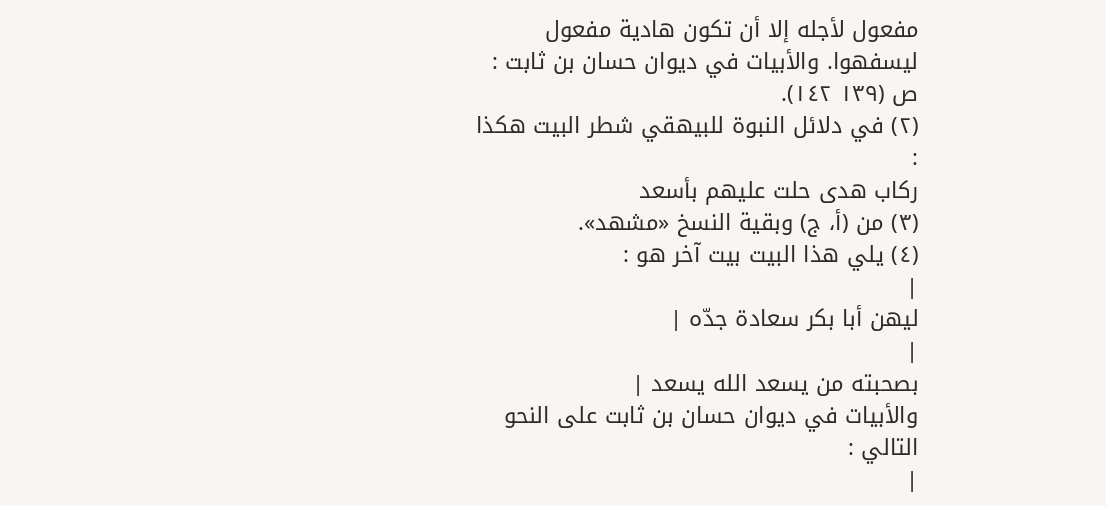مفعول لأجله إلا أن تكون هادية مفعول ليسفهوا. والأبيات في ديوان حسان بن ثابت : ص (١٣٩ ١٤٢).
(٢) في دلائل النبوة للبيهقي شطر البيت هكذا :
ركاب هدى حلت عليهم بأسعد
(٣) من (أ، ج) وبقية النسخ «مشهد».
(٤) يلي هذا البيت بيت آخر هو :
|
ليهن أبا بكر سعادة جدّه |
|
بصحبته من يسعد الله يسعد |
والأبيات في ديوان حسان بن ثابت على النحو التالي :
|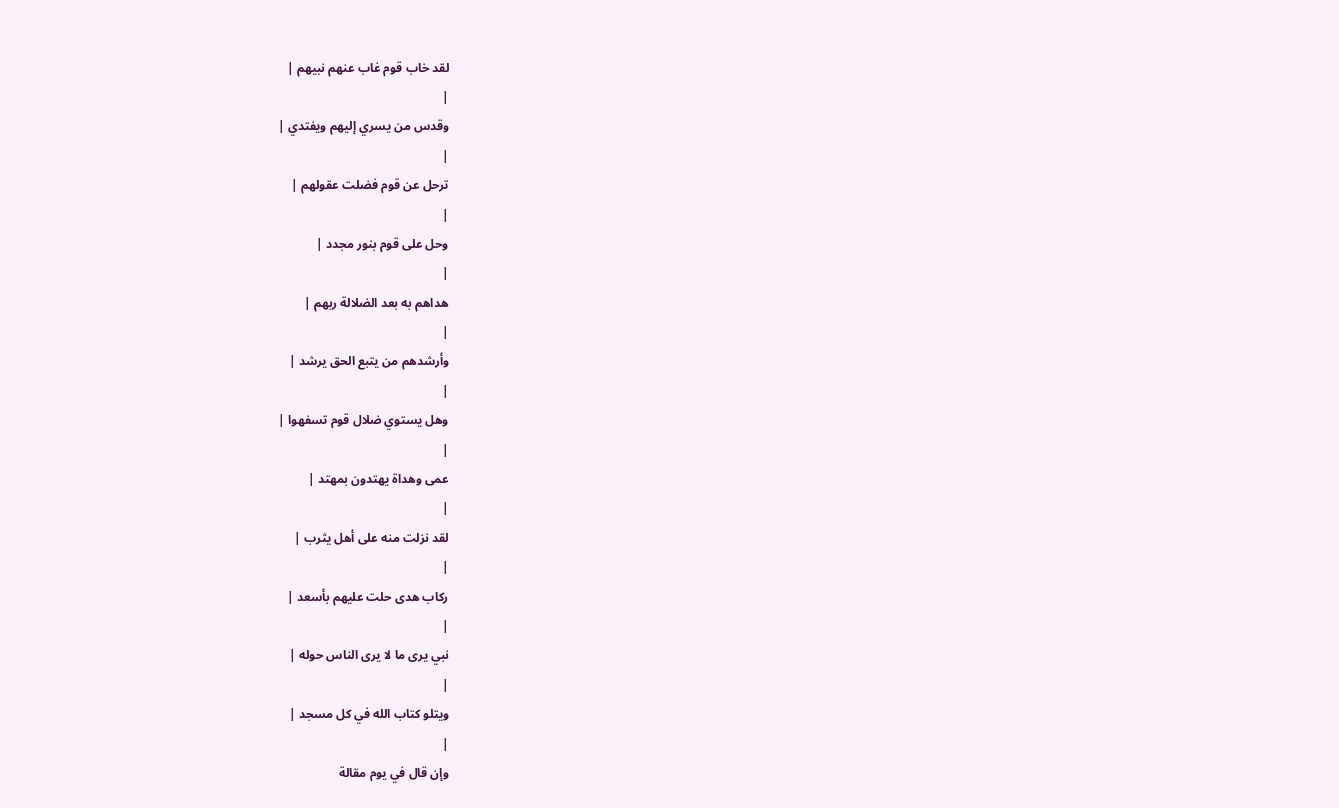لقد خاب قوم غاب عنهم نبيهم |
|
وقدس من يسري إليهم ويفتدي |
|
ترحل عن قوم فضلت عقولهم |
|
وحل على قوم بنور مجدد |
|
هداهم به بعد الضلالة ربهم |
|
وأرشدهم من يتبع الحق يرشد |
|
وهل يستوي ضلال قوم تسفهوا |
|
عمى وهداة يهتدون بمهتد |
|
لقد نزلت منه على أهل يثرب |
|
ركاب هدى حلت عليهم بأسعد |
|
نبي يرى ما لا يرى الناس حوله |
|
ويتلو كتاب الله في كل مسجد |
|
وإن قال في يوم مقالة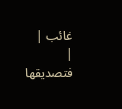غائب |
|
فتصديقها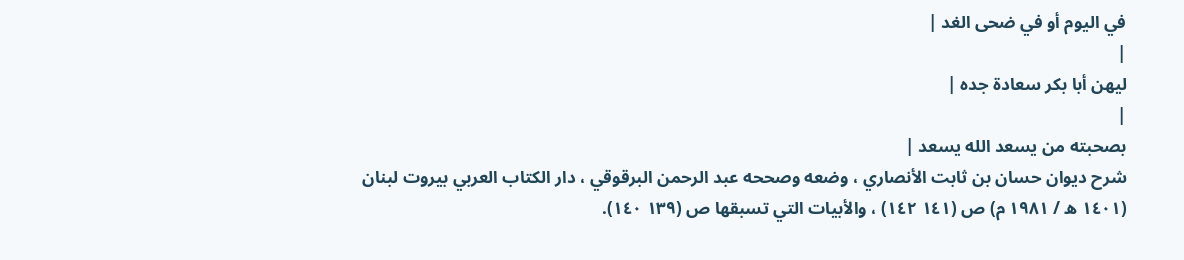في اليوم أو في ضحى الغد |
|
ليهن أبا بكر سعادة جده |
|
بصحبته من يسعد الله يسعد |
شرح ديوان حسان بن ثابت الأنصاري ، وضعه وصححه عبد الرحمن البرقوقي ، دار الكتاب العربي بيروت لبنان (١٤٠١ ه / ١٩٨١ م) ص (١٤١ ١٤٢) ، والأبيات التي تسبقها ص (١٣٩ ١٤٠).